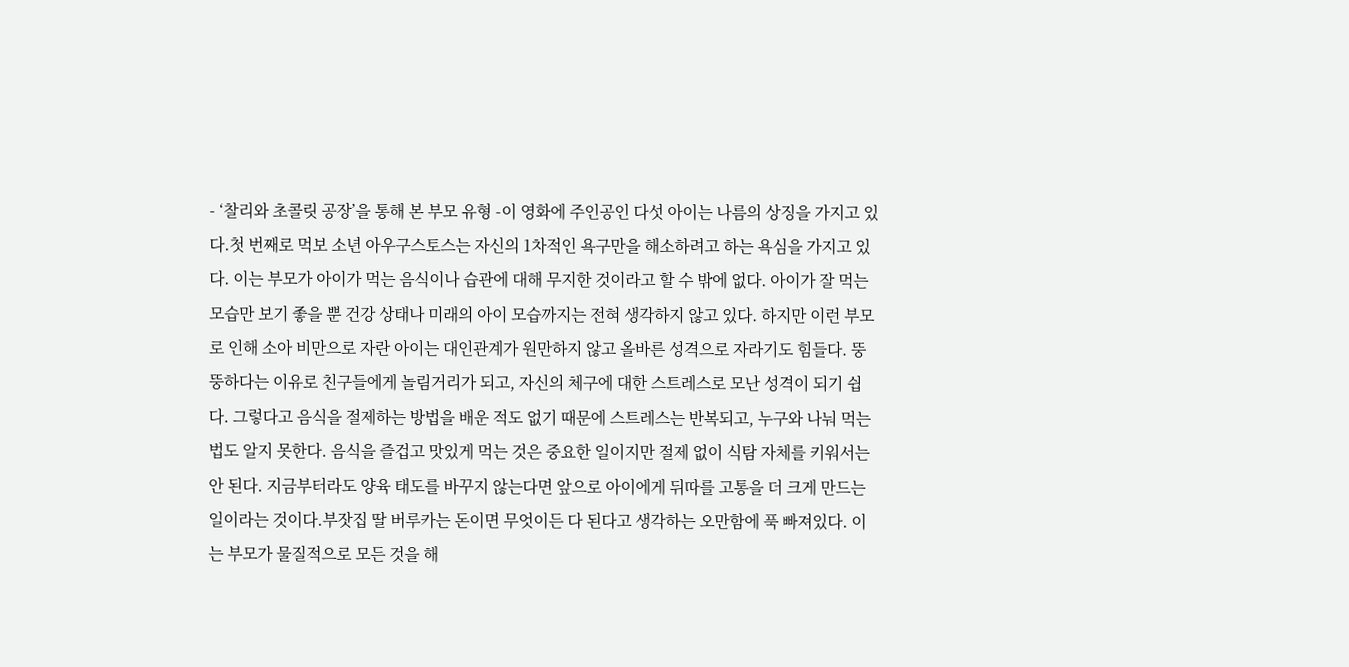- ‘찰리와 초콜릿 공장’을 통해 본 부모 유형 -이 영화에 주인공인 다섯 아이는 나름의 상징을 가지고 있다.첫 번째로 먹보 소년 아우구스토스는 자신의 1차적인 욕구만을 해소하려고 하는 욕심을 가지고 있다. 이는 부모가 아이가 먹는 음식이나 습관에 대해 무지한 것이라고 할 수 밖에 없다. 아이가 잘 먹는 모습만 보기 좋을 뿐 건강 상태나 미래의 아이 모습까지는 전혀 생각하지 않고 있다. 하지만 이런 부모로 인해 소아 비만으로 자란 아이는 대인관계가 원만하지 않고 올바른 성격으로 자라기도 힘들다. 뚱뚱하다는 이유로 친구들에게 놀림거리가 되고, 자신의 체구에 대한 스트레스로 모난 성격이 되기 쉽다. 그렇다고 음식을 절제하는 방법을 배운 적도 없기 때문에 스트레스는 반복되고, 누구와 나눠 먹는 법도 알지 못한다. 음식을 즐겁고 맛있게 먹는 것은 중요한 일이지만 절제 없이 식탐 자체를 키워서는 안 된다. 지금부터라도 양육 태도를 바꾸지 않는다면 앞으로 아이에게 뒤따를 고통을 더 크게 만드는 일이라는 것이다.부잣집 딸 버루카는 돈이면 무엇이든 다 된다고 생각하는 오만함에 푹 빠져있다. 이는 부모가 물질적으로 모든 것을 해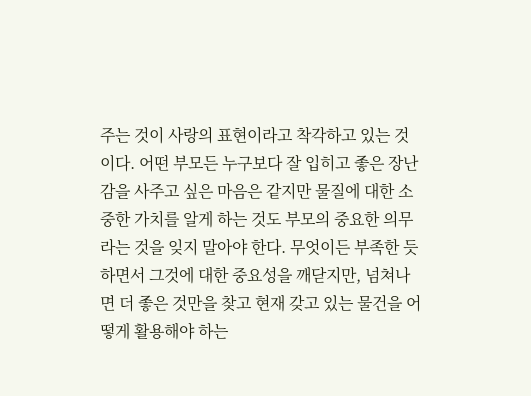주는 것이 사랑의 표현이라고 착각하고 있는 것이다. 어떤 부모든 누구보다 잘 입히고 좋은 장난감을 사주고 싶은 마음은 같지만 물질에 대한 소중한 가치를 알게 하는 것도 부모의 중요한 의무라는 것을 잊지 말아야 한다. 무엇이든 부족한 듯 하면서 그것에 대한 중요성을 깨닫지만, 넘쳐나면 더 좋은 것만을 찾고 현재 갖고 있는 물건을 어떻게 활용해야 하는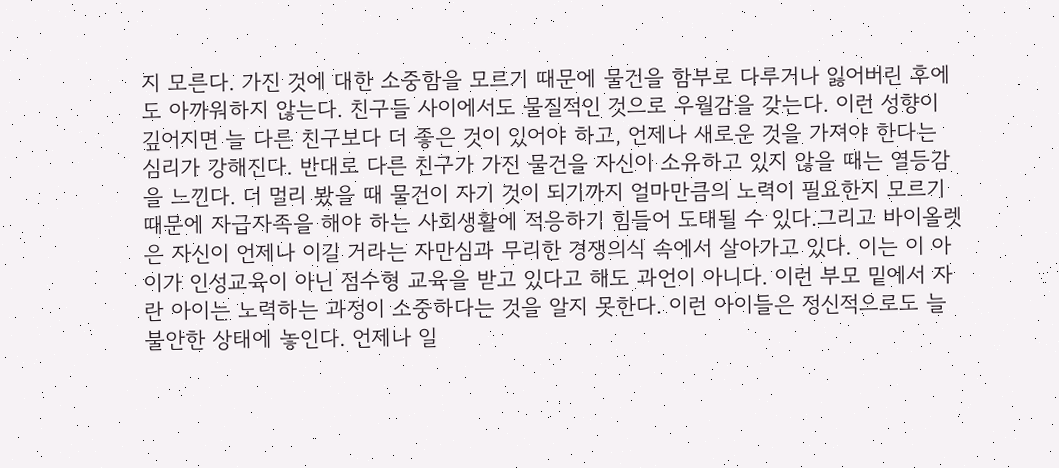지 모른다. 가진 것에 대한 소중함을 모르기 때문에 물건을 함부로 다루거나 잃어버린 후에도 아까워하지 않는다. 친구들 사이에서도 물질적인 것으로 우월감을 갖는다. 이런 성향이 깊어지면 늘 다른 친구보다 더 좋은 것이 있어야 하고, 언제나 새로운 것을 가져야 한다는 심리가 강해진다. 반대로 다른 친구가 가진 물건을 자신이 소유하고 있지 않을 때는 열등감을 느낀다. 더 멀리 봤을 때 물건이 자기 것이 되기까지 얼마만큼의 노력이 필요한지 모르기 때문에 자급자족을 해야 하는 사회생활에 적응하기 힘들어 도태될 수 있다.그리고 바이올렛은 자신이 언제나 이길 거라는 자만심과 무리한 경쟁의식 속에서 살아가고 있다. 이는 이 아이가 인성교육이 아닌 점수형 교육을 받고 있다고 해도 과언이 아니다. 이런 부모 밑에서 자란 아이는 노력하는 과정이 소중하다는 것을 알지 못한다. 이런 아이들은 정신적으로도 늘 불안한 상태에 놓인다. 언제나 일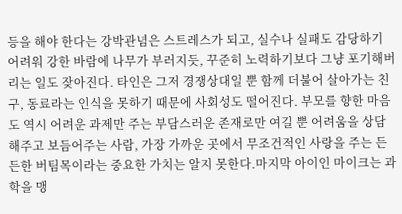등을 해야 한다는 강박관념은 스트레스가 되고, 실수나 실패도 감당하기 어려워 강한 바람에 나무가 부러지듯, 꾸준히 노력하기보다 그냥 포기해버리는 일도 잦아진다. 타인은 그저 경쟁상대일 뿐 함께 더불어 살아가는 친구, 동료라는 인식을 못하기 때문에 사회성도 떨어진다. 부모를 향한 마음도 역시 어려운 과제만 주는 부담스러운 존재로만 여길 뿐 어려움을 상담해주고 보듬어주는 사람, 가장 가까운 곳에서 무조건적인 사랑을 주는 든든한 버팀목이라는 중요한 가치는 알지 못한다.마지막 아이인 마이크는 과학을 맹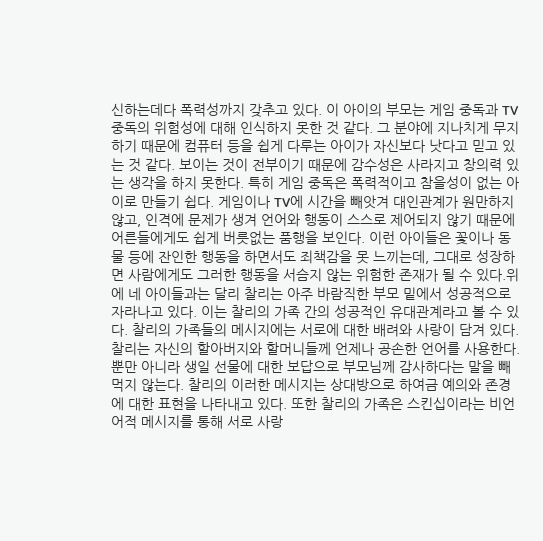신하는데다 폭력성까지 갖추고 있다. 이 아이의 부모는 게임 중독과 TV 중독의 위험성에 대해 인식하지 못한 것 같다. 그 분야에 지나치게 무지하기 때문에 컴퓨터 등을 쉽게 다루는 아이가 자신보다 낫다고 믿고 있는 것 같다. 보이는 것이 전부이기 때문에 감수성은 사라지고 창의력 있는 생각을 하지 못한다. 특히 게임 중독은 폭력적이고 참을성이 없는 아이로 만들기 쉽다. 게임이나 TV에 시간을 빼앗겨 대인관계가 원만하지 않고, 인격에 문제가 생겨 언어와 행동이 스스로 제어되지 않기 때문에 어른들에게도 쉽게 버릇없는 품행을 보인다. 이런 아이들은 꽃이나 동물 등에 잔인한 행동을 하면서도 죄책감을 못 느끼는데, 그대로 성장하면 사람에게도 그러한 행동을 서슴지 않는 위험한 존재가 될 수 있다.위에 네 아이들과는 달리 찰리는 아주 바람직한 부모 밑에서 성공적으로 자라나고 있다. 이는 찰리의 가족 간의 성공적인 유대관계라고 볼 수 있다. 찰리의 가족들의 메시지에는 서로에 대한 배려와 사랑이 담겨 있다. 찰리는 자신의 할아버지와 할머니들께 언제나 공손한 언어를 사용한다. 뿐만 아니라 생일 선물에 대한 보답으로 부모님께 감사하다는 말을 빼먹지 않는다. 찰리의 이러한 메시지는 상대방으로 하여금 예의와 존경에 대한 표현을 나타내고 있다. 또한 찰리의 가족은 스킨십이라는 비언어적 메시지를 통해 서로 사랑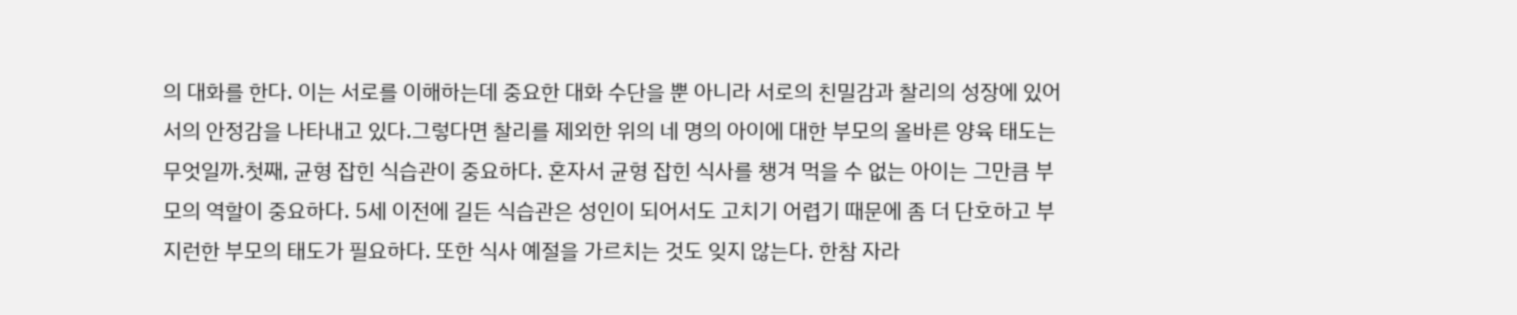의 대화를 한다. 이는 서로를 이해하는데 중요한 대화 수단을 뿐 아니라 서로의 친밀감과 찰리의 성장에 있어서의 안정감을 나타내고 있다.그렇다면 찰리를 제외한 위의 네 명의 아이에 대한 부모의 올바른 양육 태도는 무엇일까.첫째, 균형 잡힌 식습관이 중요하다. 혼자서 균형 잡힌 식사를 챙겨 먹을 수 없는 아이는 그만큼 부모의 역할이 중요하다. 5세 이전에 길든 식습관은 성인이 되어서도 고치기 어렵기 때문에 좀 더 단호하고 부지런한 부모의 태도가 필요하다. 또한 식사 예절을 가르치는 것도 잊지 않는다. 한참 자라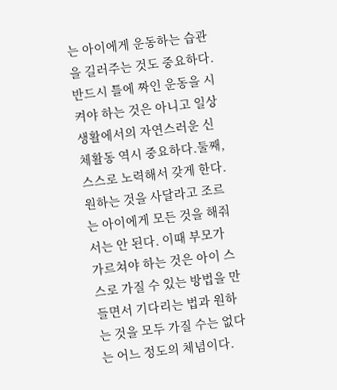는 아이에게 운동하는 습관을 길러주는 것도 중요하다. 반드시 틀에 짜인 운동을 시켜야 하는 것은 아니고 일상생활에서의 자연스러운 신체활동 역시 중요하다.둘째, 스스로 노력해서 갖게 한다. 원하는 것을 사달라고 조르는 아이에게 모든 것을 해줘서는 안 된다. 이때 부모가 가르쳐야 하는 것은 아이 스스로 가질 수 있는 방법을 만들면서 기다리는 법과 원하는 것을 모두 가질 수는 없다는 어느 정도의 체념이다.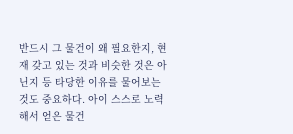반드시 그 물건이 왜 필요한지, 현재 갖고 있는 것과 비슷한 것은 아닌지 등 타당한 이유를 물어보는 것도 중요하다. 아이 스스로 노력해서 얻은 물건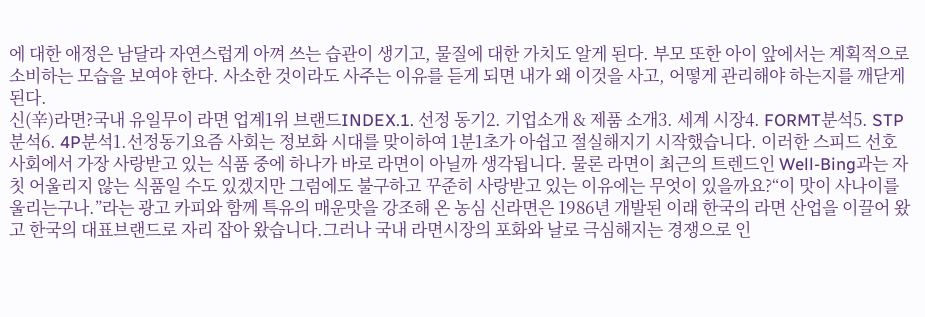에 대한 애정은 남달라 자연스럽게 아껴 쓰는 습관이 생기고, 물질에 대한 가치도 알게 된다. 부모 또한 아이 앞에서는 계획적으로 소비하는 모습을 보여야 한다. 사소한 것이라도 사주는 이유를 듣게 되면 내가 왜 이것을 사고, 어떻게 관리해야 하는지를 깨닫게 된다.
신(辛)라면?국내 유일무이 라면 업계1위 브랜드INDEX.1. 선정 동기2. 기업소개 & 제품 소개3. 세계 시장4. FORMT분석5. STP분석6. 4P분석1.선정동기요즘 사회는 정보화 시대를 맞이하여 1분1초가 아쉽고 절실해지기 시작했습니다. 이러한 스피드 선호 사회에서 가장 사랑받고 있는 식품 중에 하나가 바로 라면이 아닐까 생각됩니다. 물론 라면이 최근의 트렌드인 Well-Bing과는 자칫 어울리지 않는 식품일 수도 있겠지만 그럼에도 불구하고 꾸준히 사랑받고 있는 이유에는 무엇이 있을까요?“이 맛이 사나이를 울리는구나.”라는 광고 카피와 함께 특유의 매운맛을 강조해 온 농심 신라면은 1986년 개발된 이래 한국의 라면 산업을 이끌어 왔고 한국의 대표브랜드로 자리 잡아 왔습니다.그러나 국내 라면시장의 포화와 날로 극심해지는 경쟁으로 인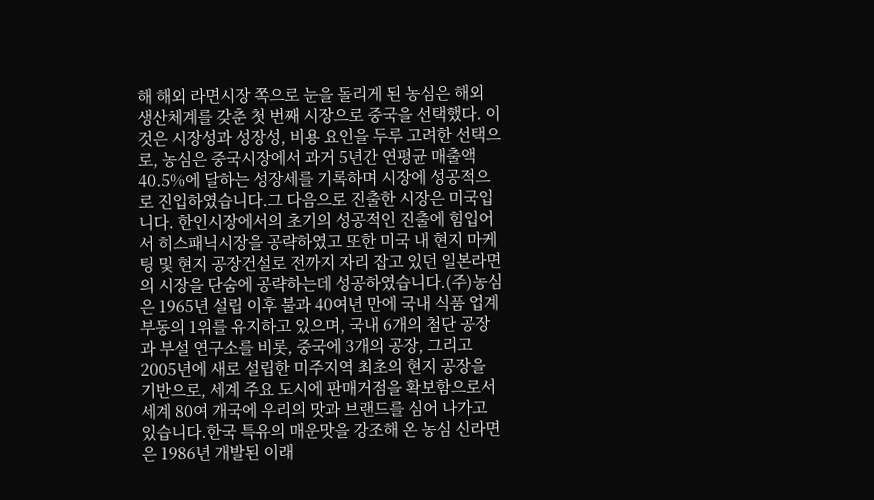해 해외 라면시장 쪽으로 눈을 돌리게 된 농심은 해외 생산체계를 갖춘 첫 번째 시장으로 중국을 선택했다. 이것은 시장성과 성장성, 비용 요인을 두루 고려한 선택으로, 농심은 중국시장에서 과거 5년간 연평균 매출액 40.5%에 달하는 성장세를 기록하며 시장에 성공적으로 진입하였습니다.그 다음으로 진출한 시장은 미국입니다. 한인시장에서의 초기의 성공적인 진출에 힘입어서 히스패닉시장을 공략하였고 또한 미국 내 현지 마케팅 및 현지 공장건설로 전까지 자리 잡고 있던 일본라면의 시장을 단숨에 공략하는데 성공하였습니다.(주)농심은 1965년 설립 이후 불과 40여년 만에 국내 식품 업계 부동의 1위를 유지하고 있으며, 국내 6개의 첨단 공장과 부설 연구소를 비롯, 중국에 3개의 공장, 그리고 2005년에 새로 설립한 미주지역 최초의 현지 공장을 기반으로, 세계 주요 도시에 판매거점을 확보함으로서 세계 80여 개국에 우리의 맛과 브랜드를 심어 나가고 있습니다.한국 특유의 매운맛을 강조해 온 농심 신라면은 1986년 개발된 이래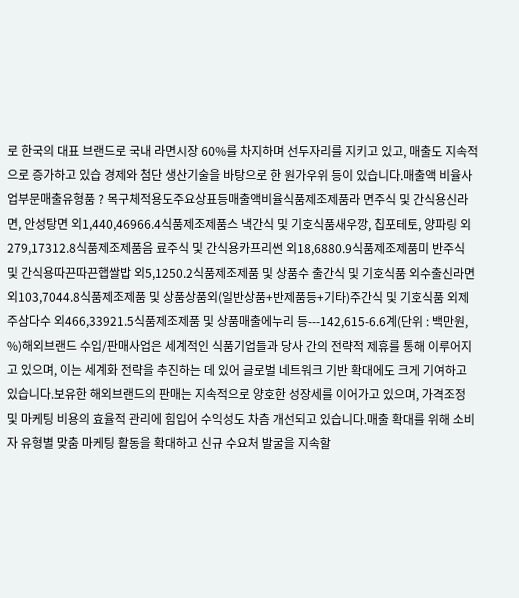로 한국의 대표 브랜드로 국내 라면시장 60%를 차지하며 선두자리를 지키고 있고, 매출도 지속적으로 증가하고 있습 경제와 첨단 생산기술을 바탕으로 한 원가우위 등이 있습니다.매출액 비율사업부문매출유형품 ? 목구체적용도주요상표등매출액비율식품제조제품라 면주식 및 간식용신라면, 안성탕면 외1,440,46966.4식품제조제품스 낵간식 및 기호식품새우깡, 칩포테토, 양파링 외279,17312.8식품제조제품음 료주식 및 간식용카프리썬 외18,6880.9식품제조제품미 반주식 및 간식용따끈따끈햅쌀밥 외5,1250.2식품제조제품 및 상품수 출간식 및 기호식품 외수출신라면 외103,7044.8식품제조제품 및 상품상품외(일반상품+반제품등+기타)주간식 및 기호식품 외제주삼다수 외466,33921.5식품제조제품 및 상품매출에누리 등---142,615-6.6계(단위 : 백만원, %)해외브랜드 수입/판매사업은 세계적인 식품기업들과 당사 간의 전략적 제휴를 통해 이루어지고 있으며, 이는 세계화 전략을 추진하는 데 있어 글로벌 네트워크 기반 확대에도 크게 기여하고 있습니다.보유한 해외브랜드의 판매는 지속적으로 양호한 성장세를 이어가고 있으며, 가격조정 및 마케팅 비용의 효율적 관리에 힘입어 수익성도 차츰 개선되고 있습니다.매출 확대를 위해 소비자 유형별 맞춤 마케팅 활동을 확대하고 신규 수요처 발굴을 지속할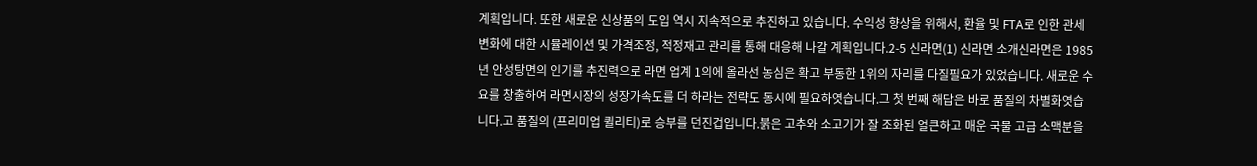계획입니다. 또한 새로운 신상품의 도입 역시 지속적으로 추진하고 있습니다. 수익성 향상을 위해서, 환율 및 FTA로 인한 관세 변화에 대한 시뮬레이션 및 가격조정, 적정재고 관리를 통해 대응해 나갈 계획입니다.2-5 신라면(1) 신라면 소개신라면은 1985년 안성탕면의 인기를 추진력으로 라면 업계 1의에 올라선 농심은 확고 부동한 1위의 자리를 다질필요가 있었습니다. 새로운 수요를 창출하여 라면시장의 성장가속도를 더 하라는 전략도 동시에 필요하엿습니다.그 첫 번째 해답은 바로 품질의 차별화엿습니다.고 품질의 (프리미업 퀼리티)로 승부를 던진겁입니다.붉은 고추와 소고기가 잘 조화된 얼큰하고 매운 국물 고급 소맥분을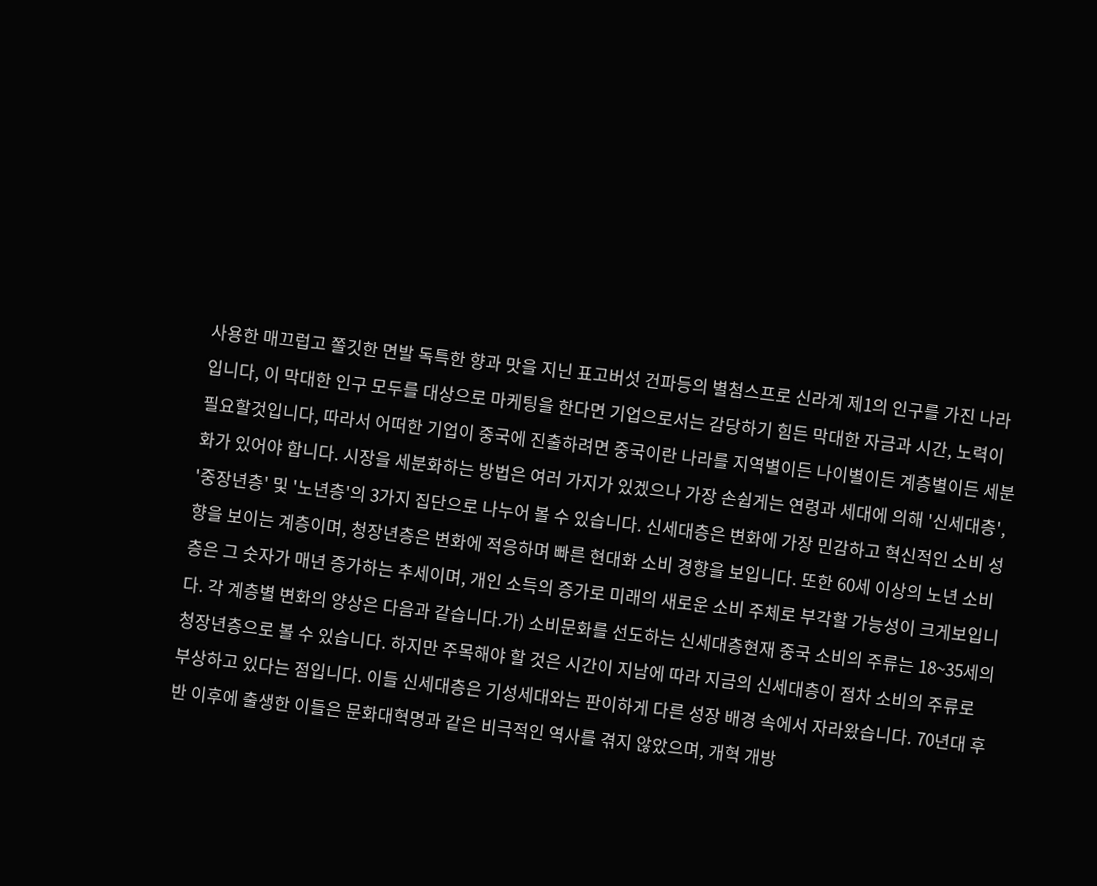사용한 매끄럽고 쫄깃한 면발 독특한 향과 맛을 지닌 표고버섯 건파등의 별첨스프로 신라계 제1의 인구를 가진 나라입니다, 이 막대한 인구 모두를 대상으로 마케팅을 한다면 기업으로서는 감당하기 힘든 막대한 자금과 시간, 노력이 필요할것입니다, 따라서 어떠한 기업이 중국에 진출하려면 중국이란 나라를 지역별이든 나이별이든 계층별이든 세분화가 있어야 합니다. 시장을 세분화하는 방법은 여러 가지가 있겠으나 가장 손쉽게는 연령과 세대에 의해 '신세대층', '중장년층' 및 '노년층'의 3가지 집단으로 나누어 볼 수 있습니다. 신세대층은 변화에 가장 민감하고 혁신적인 소비 성향을 보이는 계층이며, 청장년층은 변화에 적응하며 빠른 현대화 소비 경향을 보입니다. 또한 60세 이상의 노년 소비층은 그 숫자가 매년 증가하는 추세이며, 개인 소득의 증가로 미래의 새로운 소비 주체로 부각할 가능성이 크게보입니다. 각 계층별 변화의 양상은 다음과 같습니다.가) 소비문화를 선도하는 신세대층현재 중국 소비의 주류는 18~35세의 청장년층으로 볼 수 있습니다. 하지만 주목해야 할 것은 시간이 지남에 따라 지금의 신세대층이 점차 소비의 주류로 부상하고 있다는 점입니다. 이들 신세대층은 기성세대와는 판이하게 다른 성장 배경 속에서 자라왔습니다. 70년대 후반 이후에 출생한 이들은 문화대혁명과 같은 비극적인 역사를 겪지 않았으며, 개혁 개방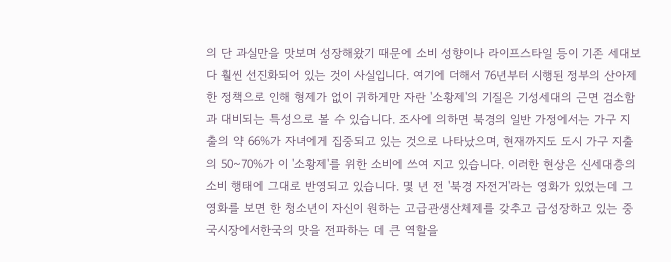의 단 과실만을 맛보며 성장해왔기 때문에 소비 성향이나 라이프스타일 등이 기존 세대보다 훨씬 선진화되어 있는 것이 사실입니다. 여기에 더해서 76년부터 시행된 정부의 산아제한 정책으로 인해 형제가 없이 귀하게만 자란 '소황제'의 기질은 기성세대의 근면 검소함과 대비되는 특성으로 볼 수 있습니다. 조사에 의하면 북경의 일반 가정에서는 가구 지출의 약 66%가 자녀에게 집중되고 있는 것으로 나타났으며, 현재까지도 도시 가구 지출의 50~70%가 이 '소황제'를 위한 소비에 쓰여 지고 있습니다. 이러한 현상은 신세대층의 소비 행태에 그대로 반영되고 있습니다. 몇 년 전 '북경 자전거'라는 영화가 있었는데 그 영화를 보면 한 청소년이 자신이 원하는 고급관생산체제를 갖추고 급성장하고 있는 중국시장에서한국의 맛을 전파하는 데 큰 역할을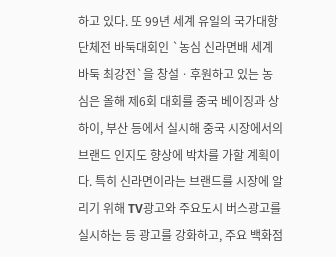하고 있다. 또 99년 세계 유일의 국가대항 단체전 바둑대회인 `농심 신라면배 세계바둑 최강전`을 창설ㆍ후원하고 있는 농심은 올해 제6회 대회를 중국 베이징과 상하이, 부산 등에서 실시해 중국 시장에서의 브랜드 인지도 향상에 박차를 가할 계획이다. 특히 신라면이라는 브랜드를 시장에 알리기 위해 TV광고와 주요도시 버스광고를 실시하는 등 광고를 강화하고, 주요 백화점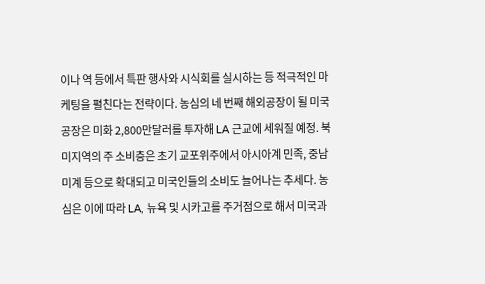이나 역 등에서 특판 행사와 시식회를 실시하는 등 적극적인 마케팅을 펼친다는 전략이다. 농심의 네 번째 해외공장이 될 미국공장은 미화 2,800만달러를 투자해 LA 근교에 세워질 예정. 북미지역의 주 소비층은 초기 교포위주에서 아시아계 민족, 중남미계 등으로 확대되고 미국인들의 소비도 늘어나는 추세다. 농심은 이에 따라 LA, 뉴욕 및 시카고를 주거점으로 해서 미국과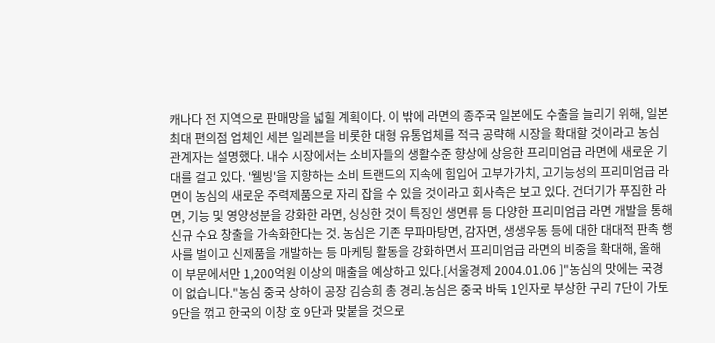캐나다 전 지역으로 판매망을 넓힐 계획이다. 이 밖에 라면의 종주국 일본에도 수출을 늘리기 위해, 일본 최대 편의점 업체인 세븐 일레븐을 비롯한 대형 유통업체를 적극 공략해 시장을 확대할 것이라고 농심 관계자는 설명했다. 내수 시장에서는 소비자들의 생활수준 향상에 상응한 프리미엄급 라면에 새로운 기대를 걸고 있다. '웰빙'을 지향하는 소비 트랜드의 지속에 힘입어 고부가가치, 고기능성의 프리미엄급 라면이 농심의 새로운 주력제품으로 자리 잡을 수 있을 것이라고 회사측은 보고 있다. 건더기가 푸짐한 라면, 기능 및 영양성분을 강화한 라면, 싱싱한 것이 특징인 생면류 등 다양한 프리미엄급 라면 개발을 통해 신규 수요 창출을 가속화한다는 것. 농심은 기존 무파마탕면, 감자면, 생생우동 등에 대한 대대적 판촉 행사를 벌이고 신제품을 개발하는 등 마케팅 활동을 강화하면서 프리미엄급 라면의 비중을 확대해, 올해 이 부문에서만 1,200억원 이상의 매출을 예상하고 있다.[서울경제 2004.01.06 ]"농심의 맛에는 국경이 없습니다."농심 중국 상하이 공장 김승희 총 경리.농심은 중국 바둑 1인자로 부상한 구리 7단이 가토 9단을 꺾고 한국의 이창 호 9단과 맞붙을 것으로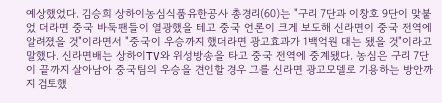예상했었다. 김승희 상하이농심식품유한공사 총경리(60)는 "구리 7단과 이창호 9단이 맞붙었 더라면 중국 바둑팬들이 열광했을 테고 중국 언론이 크게 보도해 신라면이 중국 전역에 알려졌을 것"이라면서 "중국이 우승까지 했더라면 광고효과가 1백억원 대는 됐을 것"이라고 말했다. 신라면배는 상하이TV와 위성방송을 타고 중국 전역에 중계됐다. 농심은 구리 7단이 끝까지 살아남아 중국팀의 우승을 견인할 경우 그를 신라면 광고모델로 기용하는 방안까지 검토했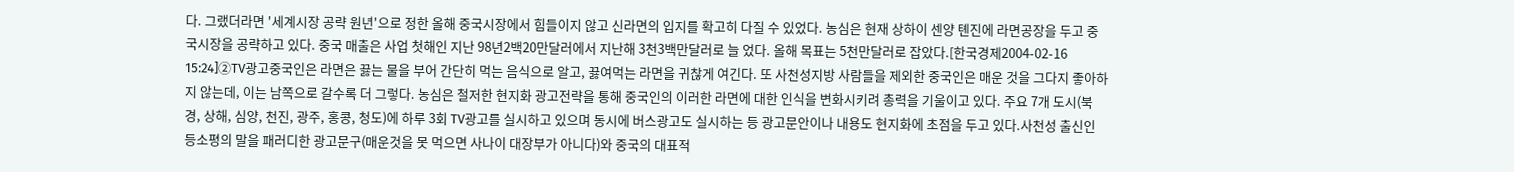다. 그랬더라면 '세계시장 공략 원년'으로 정한 올해 중국시장에서 힘들이지 않고 신라면의 입지를 확고히 다질 수 있었다. 농심은 현재 상하이 센양 톈진에 라면공장을 두고 중국시장을 공략하고 있다. 중국 매출은 사업 첫해인 지난 98년2백20만달러에서 지난해 3천3백만달러로 늘 었다. 올해 목표는 5천만달러로 잡았다.[한국경제2004-02-16 15:24]②TV광고중국인은 라면은 끓는 물을 부어 간단히 먹는 음식으로 알고, 끓여먹는 라면을 귀찮게 여긴다. 또 사천성지방 사람들을 제외한 중국인은 매운 것을 그다지 좋아하지 않는데, 이는 남쪽으로 갈수록 더 그렇다. 농심은 철저한 현지화 광고전략을 통해 중국인의 이러한 라면에 대한 인식을 변화시키려 총력을 기울이고 있다. 주요 7개 도시(북경, 상해, 심양, 천진, 광주, 홍콩, 청도)에 하루 3회 TV광고를 실시하고 있으며 동시에 버스광고도 실시하는 등 광고문안이나 내용도 현지화에 초점을 두고 있다.사천성 출신인 등소평의 말을 패러디한 광고문구(매운것을 못 먹으면 사나이 대장부가 아니다)와 중국의 대표적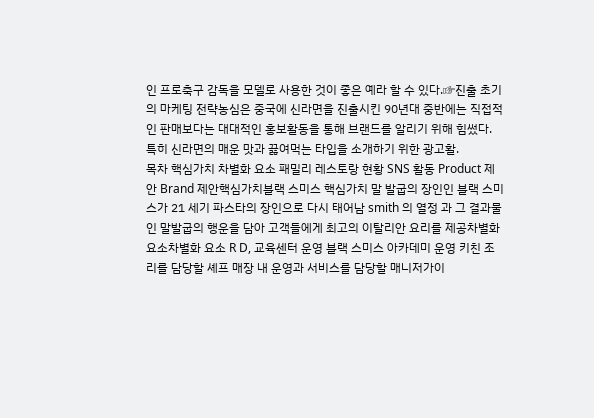인 프로축구 감독을 모델로 사용한 것이 좋은 예라 할 수 있다.☞진출 초기의 마케팅 전략농심은 중국에 신라면을 진출시킨 90년대 중반에는 직접적인 판매보다는 대대적인 홍보활동을 통해 브랜드를 알리기 위해 힘썼다. 특히 신라면의 매운 맛과 끓여먹는 타입을 소개하기 위한 광고활.
목차 핵심가치 차별화 요소 패밀리 레스토랑 현황 SNS 활동 Product 제안 Brand 제안핵심가치블랙 스미스 핵심가치 말 발굽의 장인인 블랙 스미스가 21 세기 파스타의 장인으로 다시 태어남 smith 의 열정 과 그 결과물인 말발굽의 행운을 담아 고객들에게 최고의 이탈리안 요리를 제공차별화 요소차별화 요소 R D, 교육센터 운영 블랙 스미스 아카데미 운영 키친 조리를 담당할 셰프 매장 내 운영과 서비스를 담당할 매니저가이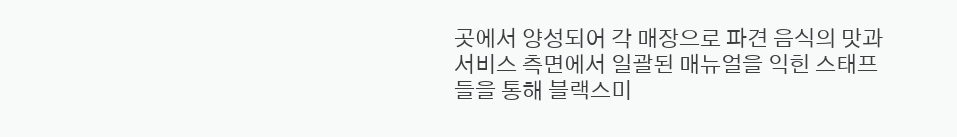곳에서 양성되어 각 매장으로 파견 음식의 맛과 서비스 측면에서 일괄된 매뉴얼을 익힌 스태프들을 통해 블랙스미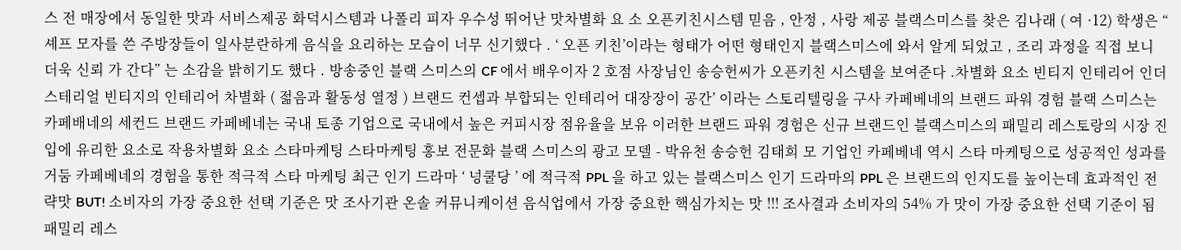스 전 매장에서 동일한 맛과 서비스제공 화덕시스템과 나폴리 피자 우수성 뛰어난 맛차별화 요 소 오픈키친시스템 믿음 , 안정 , 사랑 제공 블랙스미스를 찾은 김나래 ( 여 ·12) 학생은 “ 셰프 모자를 쓴 주방장들이 일사분란하게 음식을 요리하는 모습이 너무 신기했다 . ‘ 오픈 키친’이라는 형태가 어떤 형태인지 블랙스미스에 와서 알게 되었고 , 조리 과정을 직접 보니 더욱 신뢰 가 간다” 는 소감을 밝히기도 했다 . 방송중인 블랙 스미스의 CF 에서 배우이자 2 호점 사장님인 송승헌씨가 오픈키친 시스템을 보여준다 .차별화 요소 빈티지 인테리어 인더스테리얼 빈티지의 인테리어 차별화 ( 젊음과 활동성 열정 ) 브랜드 컨셉과 부합되는 인테리어 대장장이 공간’ 이라는 스토리텔링을 구사 카페베네의 브랜드 파워 경험 블랙 스미스는 카페배네의 세컨드 브랜드 카페베네는 국내 토종 기업으로 국내에서 높은 커피시장 점유율을 보유 이러한 브랜드 파워 경험은 신규 브랜드인 블랙스미스의 패밀리 레스토랑의 시장 진입에 유리한 요소로 작용차별화 요소 스타마케팅 스타마케팅 홍보 전문화 블랙 스미스의 광고 모델 - 박유천 송승헌 김태희 모 기업인 카페베네 역시 스타 마케팅으로 성공적인 성과를 거둠 카페베네의 경험을 통한 적극적 스타 마케팅 최근 인기 드라마 ‘ 넝쿨당 ’ 에 적극적 PPL 을 하고 있는 블랙스미스 인기 드라마의 PPL 은 브랜드의 인지도를 높이는데 효과적인 전략맛 BUT! 소비자의 가장 중요한 선택 기준은 맛 조사기관 온솔 커뮤니케이션 음식업에서 가장 중요한 핵심가치는 맛 !!! 조사결과 소비자의 54% 가 맛이 가장 중요한 선택 기준이 됨패밀리 레스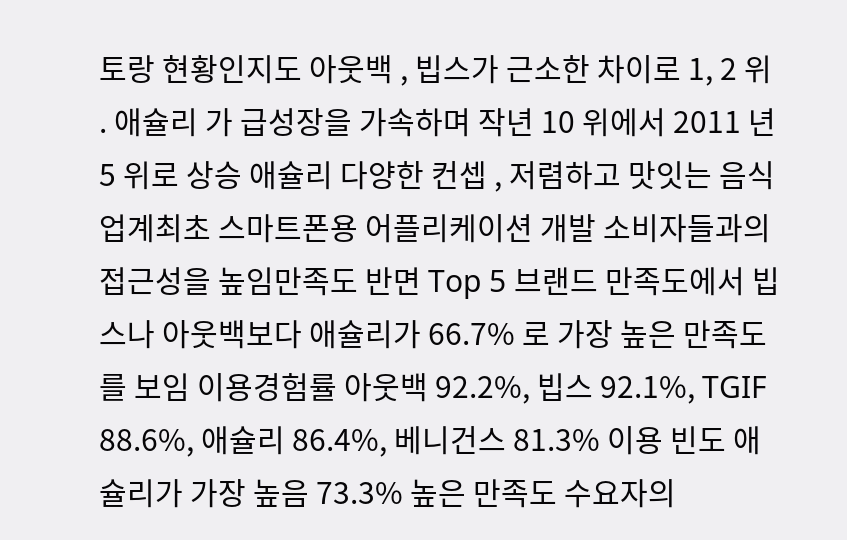토랑 현황인지도 아웃백 , 빕스가 근소한 차이로 1, 2 위 . 애슐리 가 급성장을 가속하며 작년 10 위에서 2011 년 5 위로 상승 애슐리 다양한 컨셉 , 저렴하고 맛잇는 음식 업계최초 스마트폰용 어플리케이션 개발 소비자들과의 접근성을 높임만족도 반면 Top 5 브랜드 만족도에서 빕스나 아웃백보다 애슐리가 66.7% 로 가장 높은 만족도를 보임 이용경험률 아웃백 92.2%, 빕스 92.1%, TGIF 88.6%, 애슐리 86.4%, 베니건스 81.3% 이용 빈도 애슐리가 가장 높음 73.3% 높은 만족도 수요자의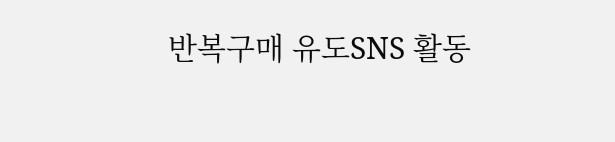반복구매 유도SNS 활동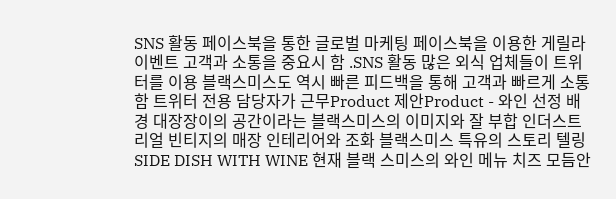SNS 활동 페이스북을 통한 글로벌 마케팅 페이스북을 이용한 게릴라 이벤트 고객과 소통을 중요시 함 .SNS 활동 많은 외식 업체들이 트위터를 이용 블랙스미스도 역시 빠른 피드백을 통해 고객과 빠르게 소통함 트위터 전용 담당자가 근무Product 제안Product - 와인 선정 배경 대장장이의 공간이라는 블랙스미스의 이미지와 잘 부합 인더스트리얼 빈티지의 매장 인테리어와 조화 블랙스미스 특유의 스토리 텔링 SIDE DISH WITH WINE 현재 블랙 스미스의 와인 메뉴 치즈 모듬안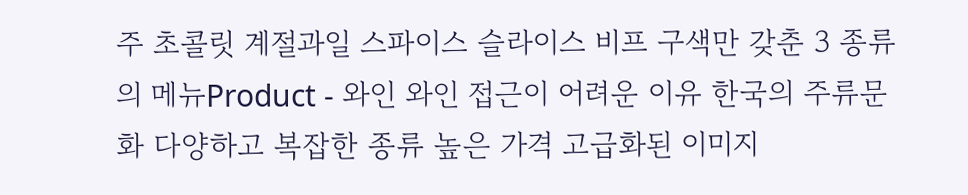주 초콜릿 계절과일 스파이스 슬라이스 비프 구색만 갖춘 3 종류의 메뉴Product - 와인 와인 접근이 어려운 이유 한국의 주류문화 다양하고 복잡한 종류 높은 가격 고급화된 이미지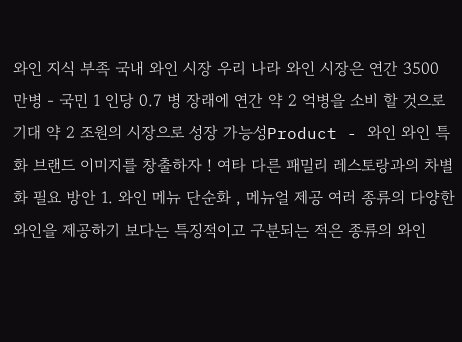와인 지식 부족 국내 와인 시장 우리 나라 와인 시장은 연간 3500 만병 - 국민 1 인당 0.7 병 장래에 연간 약 2 억병을 소비 할 것으로 기대 약 2 조원의 시장으로 성장 가능성Product - 와인 와인 특화 브랜드 이미지를 창출하자 ! 여타 다른 패밀리 레스토랑과의 차별화 필요 방안 1. 와인 메뉴 단순화 , 메뉴얼 제공 여러 종류의 다양한 와인을 제공하기 보다는 특징적이고 구분되는 적은 종류의 와인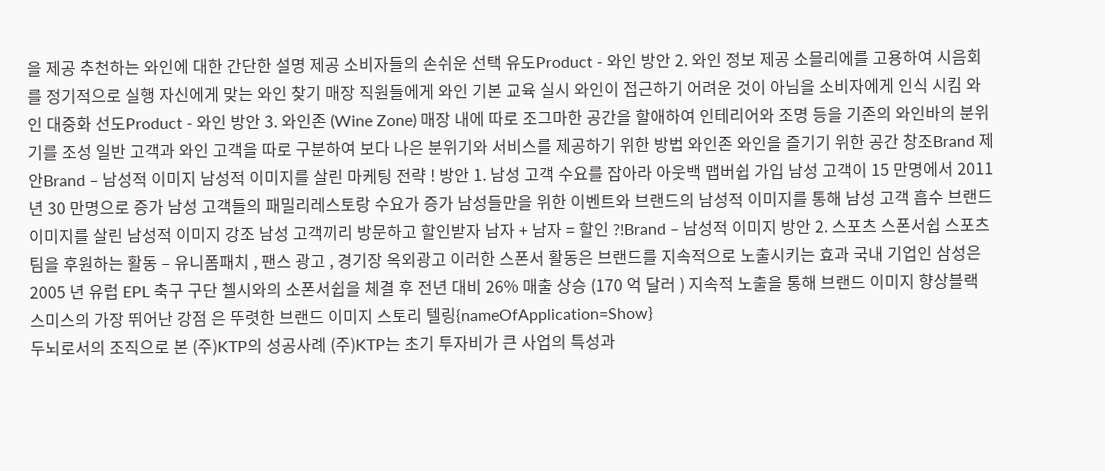을 제공 추천하는 와인에 대한 간단한 설명 제공 소비자들의 손쉬운 선택 유도Product - 와인 방안 2. 와인 정보 제공 소믈리에를 고용하여 시음회를 정기적으로 실행 자신에게 맞는 와인 찾기 매장 직원들에게 와인 기본 교육 실시 와인이 접근하기 어려운 것이 아님을 소비자에게 인식 시킴 와인 대중화 선도Product - 와인 방안 3. 와인존 (Wine Zone) 매장 내에 따로 조그마한 공간을 할애하여 인테리어와 조명 등을 기존의 와인바의 분위기를 조성 일반 고객과 와인 고객을 따로 구분하여 보다 나은 분위기와 서비스를 제공하기 위한 방법 와인존 와인을 즐기기 위한 공간 창조Brand 제안Brand – 남성적 이미지 남성적 이미지를 살린 마케팅 전략 ! 방안 1. 남성 고객 수요를 잡아라 아웃백 맵버쉽 가입 남성 고객이 15 만명에서 2011 년 30 만명으로 증가 남성 고객들의 패밀리레스토랑 수요가 증가 남성들만을 위한 이벤트와 브랜드의 남성적 이미지를 통해 남성 고객 흡수 브랜드 이미지를 살린 남성적 이미지 강조 남성 고객끼리 방문하고 할인받자 남자 + 남자 = 할인 ?!Brand – 남성적 이미지 방안 2. 스포츠 스폰서쉽 스포츠팀을 후원하는 활동 – 유니폼패치 , 팬스 광고 , 경기장 옥외광고 이러한 스폰서 활동은 브랜드를 지속적으로 노출시키는 효과 국내 기업인 삼성은 2005 년 유럽 EPL 축구 구단 첼시와의 소폰서쉽을 체결 후 전년 대비 26% 매출 상승 (170 억 달러 ) 지속적 노출을 통해 브랜드 이미지 향상블랙 스미스의 가장 뛰어난 강점 은 뚜렷한 브랜드 이미지 스토리 텔링{nameOfApplication=Show}
두뇌로서의 조직으로 본 (주)KTP의 성공사례 (주)KTP는 초기 투자비가 큰 사업의 특성과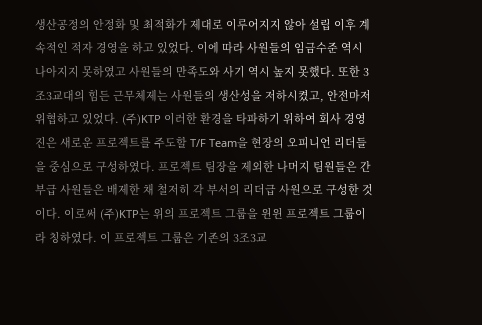생산공정의 안정화 및 최적화가 제대로 이루어지지 않아 설립 이후 계속적인 적자 경영을 하고 있었다. 이에 따라 사원들의 임금수준 역시 나아지지 못하였고 사원들의 만족도와 사기 역시 높지 못했다. 또한 3조3교대의 힘든 근무체제는 사원들의 생산성을 저하시켰고, 안전마저 위협하고 있었다. (주)KTP 이러한 환경을 타파하기 위하여 회사 경영진은 새로운 프로젝트를 주도할 T/F Team을 현장의 오피니언 리더들을 중심으로 구성하였다. 프로젝트 팀장을 제외한 나머지 팀원들은 간부급 사원들은 배제한 채 철저히 각 부서의 리더급 사원으로 구성한 것이다. 이로써 (주)KTP는 위의 프로젝트 그룹을 윈윈 프로젝트 그룹이라 칭하였다. 이 프로젝트 그룹은 기존의 3조3교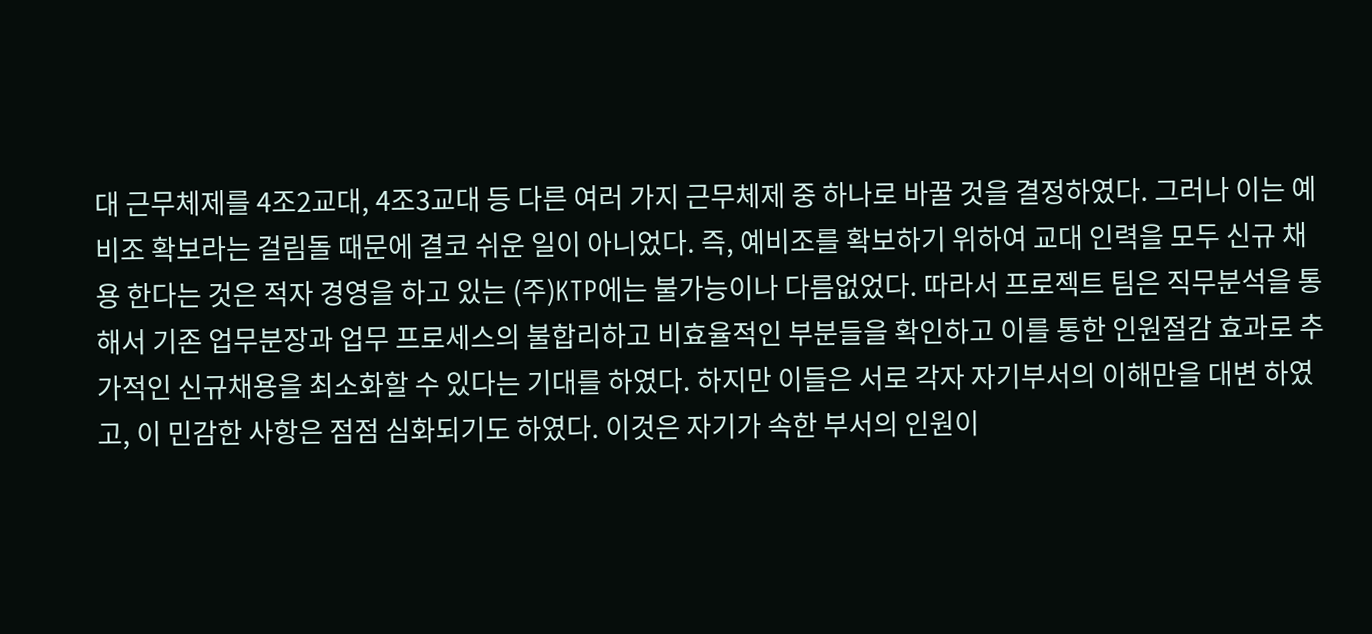대 근무체제를 4조2교대, 4조3교대 등 다른 여러 가지 근무체제 중 하나로 바꿀 것을 결정하였다. 그러나 이는 예비조 확보라는 걸림돌 때문에 결코 쉬운 일이 아니었다. 즉, 예비조를 확보하기 위하여 교대 인력을 모두 신규 채용 한다는 것은 적자 경영을 하고 있는 (주)KTP에는 불가능이나 다름없었다. 따라서 프로젝트 팀은 직무분석을 통해서 기존 업무분장과 업무 프로세스의 불합리하고 비효율적인 부분들을 확인하고 이를 통한 인원절감 효과로 추가적인 신규채용을 최소화할 수 있다는 기대를 하였다. 하지만 이들은 서로 각자 자기부서의 이해만을 대변 하였고, 이 민감한 사항은 점점 심화되기도 하였다. 이것은 자기가 속한 부서의 인원이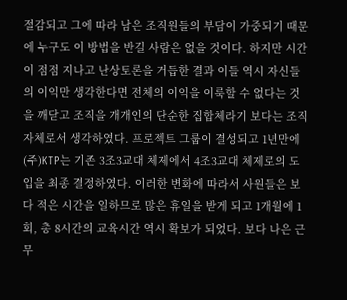절감되고 그에 따라 남은 조직원들의 부담이 가중되기 때문에 누구도 이 방법을 반길 사람은 없을 것이다. 하지만 시간이 점점 지나고 난상토론을 거듭한 결과 이들 역시 자신들의 이익만 생각한다면 전체의 이익을 이룩할 수 없다는 것을 깨닫고 조직을 개개인의 단순한 집합체라기 보다는 조직 자체로서 생각하였다. 프로젝트 그룹이 결성되고 1년만에 (주)KTP는 기존 3조3교대 체제에서 4조3교대 체제로의 도입을 최종 결정하였다. 이러한 변화에 따라서 사원들은 보다 적은 시간을 일하므로 많은 휴일을 받게 되고 1개월에 1회, 총 8시간의 교육시간 역시 확보가 되었다. 보다 나은 근무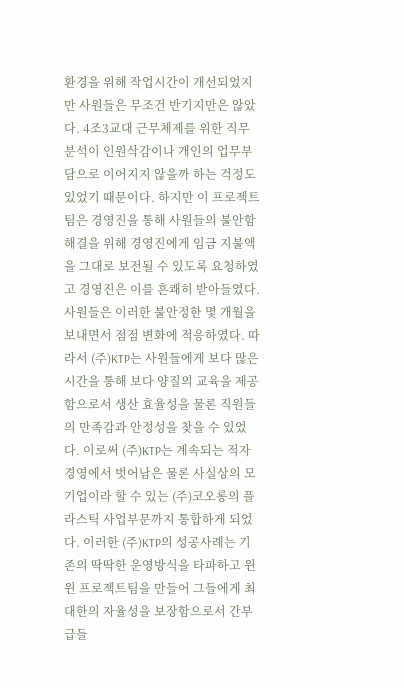환경을 위해 작업시간이 개선되었지만 사원들은 무조건 반기지만은 않았다. 4조3교대 근무체제를 위한 직무분석이 인원삭감이나 개인의 업무부담으로 이어지지 않을까 하는 걱정도 있었기 때문이다. 하지만 이 프로젝트 팀은 경영진을 통해 사원들의 불안함 해결을 위해 경영진에게 임금 지불액을 그대로 보전될 수 있도록 요청하였고 경영진은 이를 흔쾌히 받아들였다. 사원들은 이러한 불안정한 몇 개월을 보내면서 점점 변화에 적응하였다. 따라서 (주)KTP는 사원들에게 보다 많은 시간을 통해 보다 양질의 교육을 제공함으로서 생산 효율성을 물론 직원들의 만족감과 안정성을 찾을 수 있었다. 이로써 (주)KTP는 계속되는 적자경영에서 벗어남은 물론 사실상의 모기업이라 할 수 있는 (주)코오롱의 플라스틱 사업부문까지 통합하게 되었다. 이러한 (주)KTP의 성공사례는 기존의 딱딱한 운영방식을 타파하고 윈윈 프로젝트팀을 만들어 그들에게 최대한의 자율성을 보장함으로서 간부급들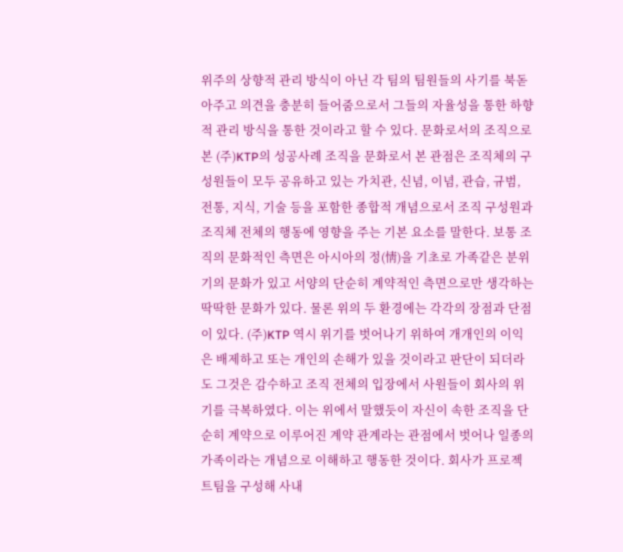위주의 상향적 관리 방식이 아닌 각 팀의 팀원들의 사기를 북돋아주고 의견을 충분히 들어줌으로서 그들의 자율성을 통한 하향적 관리 방식을 통한 것이라고 할 수 있다. 문화로서의 조직으로 본 (주)KTP의 성공사례 조직을 문화로서 본 관점은 조직체의 구성원들이 모두 공유하고 있는 가치관, 신념, 이념, 관습, 규범, 전통, 지식, 기술 등을 포함한 종합적 개념으로서 조직 구성원과 조직체 전체의 행동에 영향을 주는 기본 요소를 말한다. 보통 조직의 문화적인 측면은 아시아의 정(情)을 기초로 가족같은 분위기의 문화가 있고 서양의 단순히 계약적인 측면으로만 생각하는 딱딱한 문화가 있다. 물론 위의 두 환경에는 각각의 장점과 단점이 있다. (주)KTP 역시 위기를 벗어나기 위하여 개개인의 이익은 배제하고 또는 개인의 손해가 있을 것이라고 판단이 되더라도 그것은 감수하고 조직 전체의 입장에서 사원들이 회사의 위기를 극복하였다. 이는 위에서 말했듯이 자신이 속한 조직을 단순히 계약으로 이루어진 계약 관계라는 관점에서 벗어나 일종의 가족이라는 개념으로 이해하고 행동한 것이다. 회사가 프로젝트팀을 구성해 사내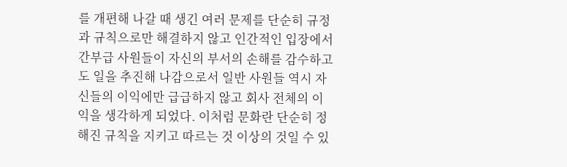를 개편해 나갈 때 생긴 여러 문제를 단순히 규정과 규칙으로만 해결하지 않고 인간적인 입장에서 간부급 사원들이 자신의 부서의 손해를 감수하고도 일을 추진해 나감으로서 일반 사원들 역시 자신들의 이익에만 급급하지 않고 회사 전체의 이익을 생각하게 되었다. 이처럼 문화란 단순히 정해진 규칙을 지키고 따르는 것 이상의 것일 수 있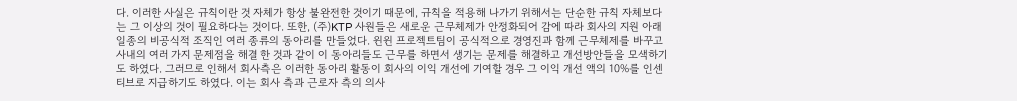다. 이러한 사실은 규칙이란 것 자체가 항상 불완전한 것이기 때문에, 규칙을 적용해 나가기 위해서는 단순한 규칙 자체보다는 그 이상의 것이 필요하다는 것이다. 또한, (주)KTP 사원들은 새로운 근무체제가 안정화되어 감에 따라 회사의 지원 아래 일종의 비공식적 조직인 여러 종류의 동아리를 만들었다. 윈윈 프로젝트팀이 공식적으로 경영진과 함께 근무체제를 바꾸고 사내의 여러 가지 문제점을 해결 한 것과 같이 이 동아리들도 근무를 하면서 생기는 문제를 해결하고 개선방안들을 모색하기도 하였다. 그러므로 인해서 회사측은 이러한 동아리 활동이 회사의 이익 개선에 기여할 경우 그 이익 개선 액의 10%를 인센티브로 지급하기도 하였다. 이는 회사 측과 근로자 측의 의사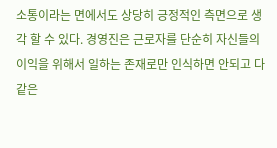소통이라는 면에서도 상당히 긍정적인 측면으로 생각 할 수 있다. 경영진은 근로자를 단순히 자신들의 이익을 위해서 일하는 존재로만 인식하면 안되고 다 같은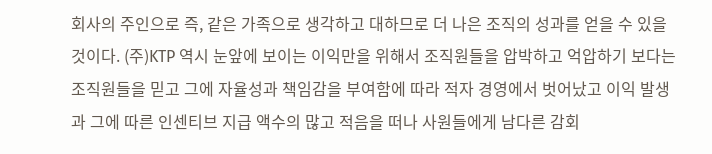회사의 주인으로 즉, 같은 가족으로 생각하고 대하므로 더 나은 조직의 성과를 얻을 수 있을 것이다. (주)KTP 역시 눈앞에 보이는 이익만을 위해서 조직원들을 압박하고 억압하기 보다는 조직원들을 믿고 그에 자율성과 책임감을 부여함에 따라 적자 경영에서 벗어났고 이익 발생과 그에 따른 인센티브 지급 액수의 많고 적음을 떠나 사원들에게 남다른 감회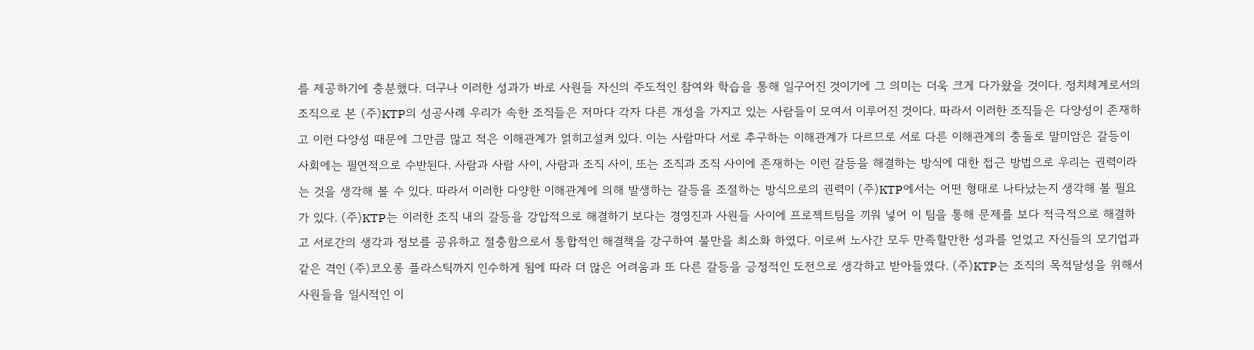를 제공하기에 충분했다. 더구나 이러한 성과가 바로 사원들 자신의 주도적인 참여와 학습을 통해 일구어진 것이기에 그 의미는 더욱 크게 다가왔을 것이다. 정치체계로서의 조직으로 본 (주)KTP의 성공사례 우리가 속한 조직들은 저마다 각자 다른 개성을 가지고 있는 사람들이 모여서 이루어진 것이다. 따라서 이러한 조직들은 다양성이 존재하고 이런 다양성 때문에 그만큼 많고 적은 이해관계가 얽히고설켜 있다. 이는 사람마다 서로 추구하는 이해관계가 다르므로 서로 다른 이해관계의 충돌로 말미암은 갈등이 사회에는 필연적으로 수반된다. 사람과 사람 사이, 사람과 조직 사이, 또는 조직과 조직 사이에 존재하는 이런 갈등을 해결하는 방식에 대한 접근 방법으로 우리는 권력이라는 것을 생각해 볼 수 있다. 따라서 이러한 다양한 이해관계에 의해 발생하는 갈등을 조절하는 방식으로의 권력이 (주)KTP에서는 어떤 형태로 나타났는지 생각해 볼 필요가 있다. (주)KTP는 이러한 조직 내의 갈등을 강압적으로 해결하기 보다는 경영진과 사원들 사이에 프로젝트팀을 끼워 넣어 이 팀을 통해 문제를 보다 적극적으로 해결하고 서로간의 생각과 정보를 공유하고 절충함으로서 통합적인 해결책을 강구하여 불만을 최소화 하였다. 이로써 노사간 모두 만족할만한 성과를 얻었고 자신들의 모기업과 같은 격인 (주)코오롱 플라스틱까지 인수하게 됨에 따라 더 많은 어려움과 또 다른 갈등을 긍정적인 도전으로 생각하고 받아들였다. (주)KTP는 조직의 목적달성을 위해서 사원들을 일시적인 이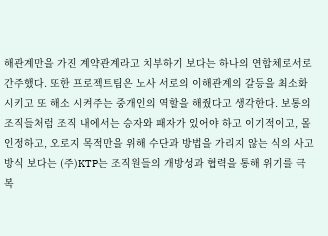해관계만을 가진 계약관계라고 치부하기 보다는 하나의 연합체로서로 간주했다. 또한 프로젝트팀은 노사 서로의 이해관계의 갈등을 최소화 시키고 또 해소 시켜주는 중개인의 역할을 해줬다고 생각한다. 보통의 조직들처럼 조직 내에서는 승자와 패자가 있어야 하고 이기적이고, 몰인정하고, 오로지 목적만을 위해 수단과 방법을 가리지 않는 식의 사고방식 보다는 (주)KTP는 조직원들의 개방성과 협력을 통해 위기를 극복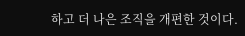하고 더 나은 조직을 개편한 것이다.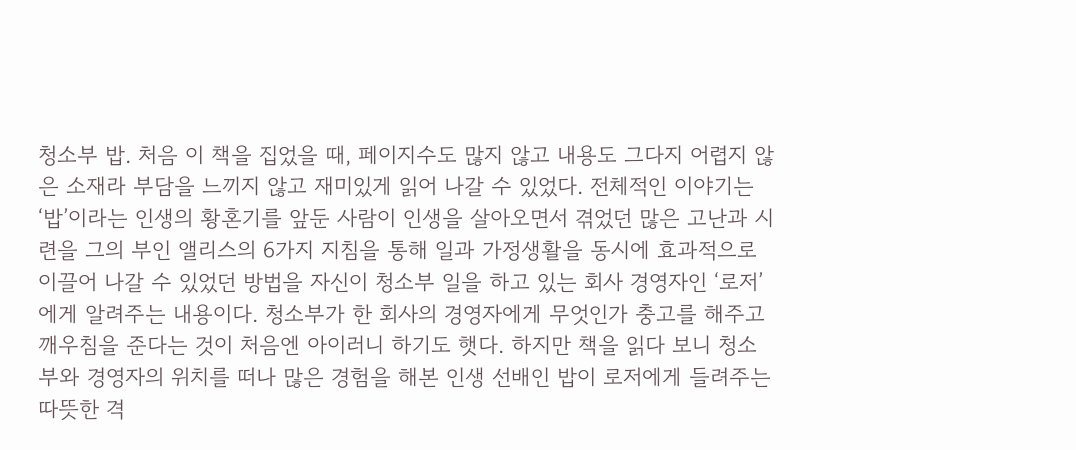청소부 밥. 처음 이 책을 집었을 때, 페이지수도 많지 않고 내용도 그다지 어렵지 않은 소재라 부담을 느끼지 않고 재미있게 읽어 나갈 수 있었다. 전체적인 이야기는 ‘밥’이라는 인생의 황혼기를 앞둔 사람이 인생을 살아오면서 겪었던 많은 고난과 시련을 그의 부인 앨리스의 6가지 지침을 통해 일과 가정생활을 동시에 효과적으로 이끌어 나갈 수 있었던 방법을 자신이 청소부 일을 하고 있는 회사 경영자인 ‘로저’에게 알려주는 내용이다. 청소부가 한 회사의 경영자에게 무엇인가 충고를 해주고 깨우침을 준다는 것이 처음엔 아이러니 하기도 햇다. 하지만 책을 읽다 보니 청소부와 경영자의 위치를 떠나 많은 경험을 해본 인생 선배인 밥이 로저에게 들려주는 따뜻한 격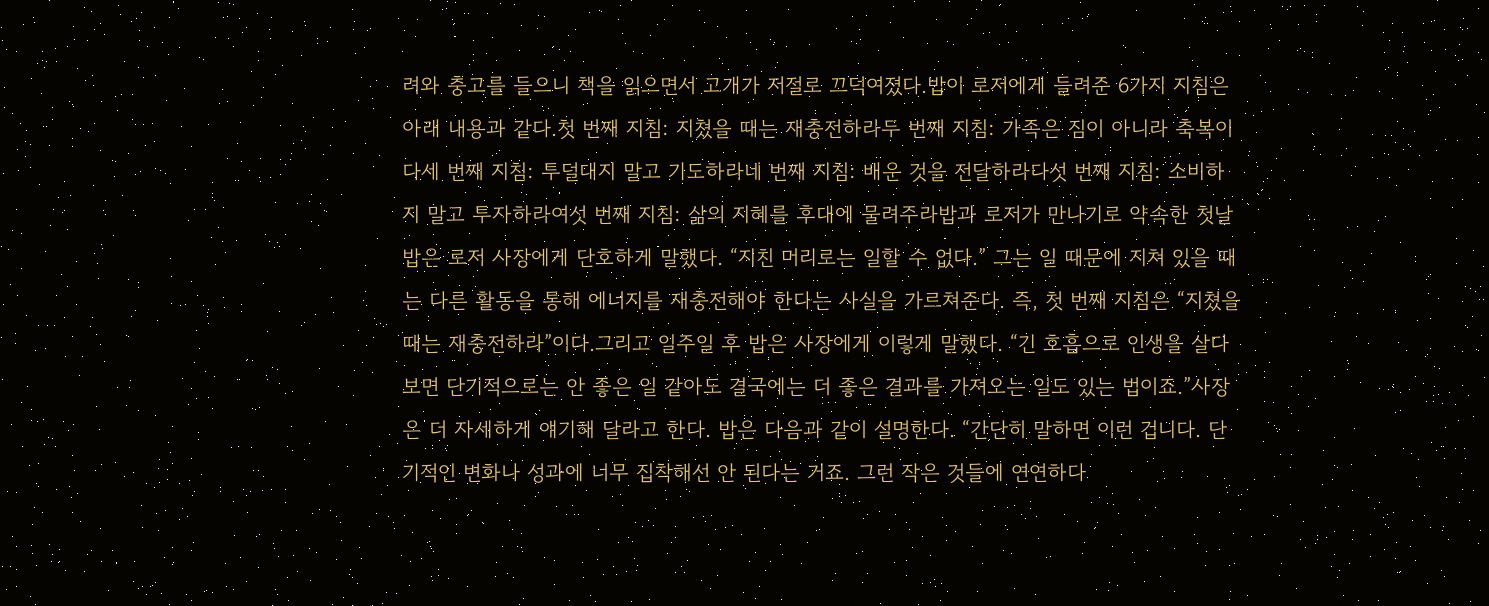려와 충고를 들으니 책을 읽으면서 고개가 저절로 끄덕여졌다.밥이 로저에게 들려준 6가지 지침은 아래 내용과 같다.첫 번째 지침: 지쳤을 때는 재충전하라두 번째 지침: 가족은 짐이 아니라 축복이다세 번째 지침: 투덜대지 말고 기도하라네 번째 지침: 배운 것을 전달하라다섯 번째 지침: 소비하지 말고 투자하라여섯 번째 지침: 삶의 지혜를 후대에 물려주라밥과 로저가 만나기로 약속한 첫날 밥은 로저 사장에게 단호하게 말했다. “지친 머리로는 일할 수 없다.” 그는 일 때문에 지쳐 있을 때는 다른 활동을 통해 에너지를 재충전해야 한다는 사실을 가르쳐준다. 즉, 첫 번째 지침은 “지쳤을 때는 재충전하라”이다.그리고 일주일 후 밥은 사장에게 이렇게 말했다. “긴 호흡으로 인생을 살다 보면 단기적으로는 안 좋은 일 같아도 결국에는 더 좋은 결과를 가져오는 일도 있는 법이죠.”사장은 더 자세하게 얘기해 달라고 한다. 밥은 다음과 같이 설명한다. “간단히 말하면 이런 겁니다. 단기적인 변화나 성과에 너무 집착해선 안 된다는 거죠. 그런 작은 것들에 연연하다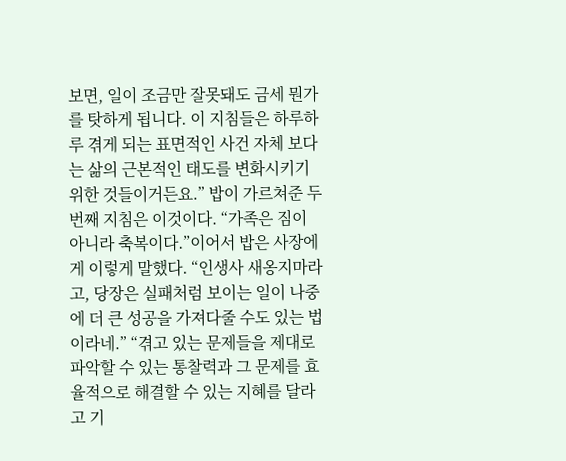보면, 일이 조금만 잘못돼도 금세 뭔가를 탓하게 됩니다. 이 지침들은 하루하루 겪게 되는 표면적인 사건 자체 보다는 삶의 근본적인 태도를 변화시키기 위한 것들이거든요.” 밥이 가르쳐준 두 번째 지침은 이것이다. “가족은 짐이 아니라 축복이다.”이어서 밥은 사장에게 이렇게 말했다. “인생사 새옹지마라고, 당장은 실패처럼 보이는 일이 나중에 더 큰 성공을 가져다줄 수도 있는 법이라네.” “겪고 있는 문제들을 제대로 파악할 수 있는 통찰력과 그 문제를 효율적으로 해결할 수 있는 지혜를 달라고 기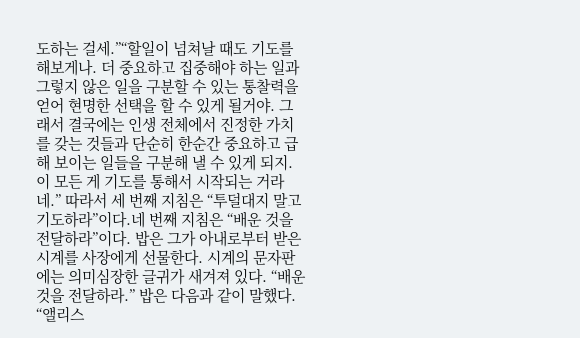도하는 걸세.”“할일이 넘쳐날 때도 기도를 해보게나. 더 중요하고 집중해야 하는 일과 그렇지 않은 일을 구분할 수 있는 통찰력을 얻어 현명한 선택을 할 수 있게 될거야. 그래서 결국에는 인생 전체에서 진정한 가치를 갖는 것들과 단순히 한순간 중요하고 급해 보이는 일들을 구분해 낼 수 있게 되지. 이 모든 게 기도를 통해서 시작되는 거라네.” 따라서 세 번째 지침은 “투덜대지 말고 기도하라”이다.네 번째 지침은 “배운 것을 전달하라”이다. 밥은 그가 아내로부터 받은 시계를 사장에게 선물한다. 시계의 문자판에는 의미심장한 글귀가 새겨져 있다. “배운 것을 전달하라.” 밥은 다음과 같이 말했다. “앨리스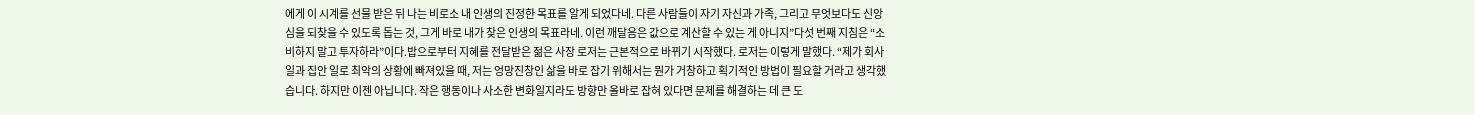에게 이 시계를 선물 받은 뒤 나는 비로소 내 인생의 진정한 목표를 알게 되었다네. 다른 사람들이 자기 자신과 가족, 그리고 무엇보다도 신앙심을 되찾을 수 있도록 돕는 것, 그게 바로 내가 찾은 인생의 목표라네. 이런 깨달음은 값으로 계산할 수 있는 게 아니지”다섯 번째 지침은 “소비하지 말고 투자하라”이다.밥으로부터 지혜를 전달받은 젊은 사장 로저는 근본적으로 바뀌기 시작했다. 로저는 이렇게 말했다. “제가 회사 일과 집안 일로 최악의 상황에 빠져있을 때, 저는 엉망진창인 삶을 바로 잡기 위해서는 뭔가 거창하고 획기적인 방법이 필요할 거라고 생각했습니다. 하지만 이젠 아닙니다. 작은 행동이나 사소한 변화일지라도 방향만 올바로 잡혀 있다면 문제를 해결하는 데 큰 도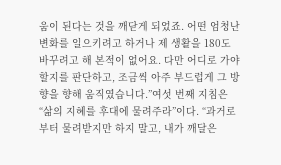움이 된다는 것을 깨닫게 되었죠. 어떤 엄청난 변화를 일으키려고 하거나 제 생활을 180도 바꾸려고 해 본적이 없어요. 다만 어디로 가야 할지를 판단하고, 조금씩 아주 부드럽게 그 방향을 향해 움직였습니다.”여섯 번째 지침은 “삶의 지혜를 후대에 물려주라”이다. “과거로부터 물려받지만 하지 말고, 내가 깨달은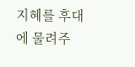지혜를 후대에 물려주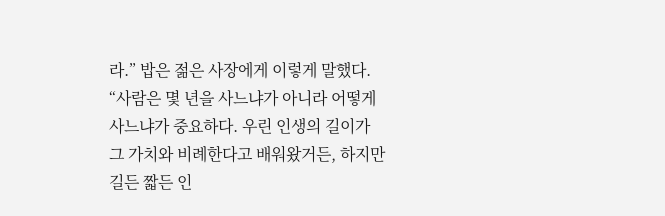라.” 밥은 젊은 사장에게 이렇게 말했다. “사람은 몇 년을 사느냐가 아니라 어떻게 사느냐가 중요하다. 우린 인생의 길이가 그 가치와 비례한다고 배워왔거든, 하지만 길든 짧든 인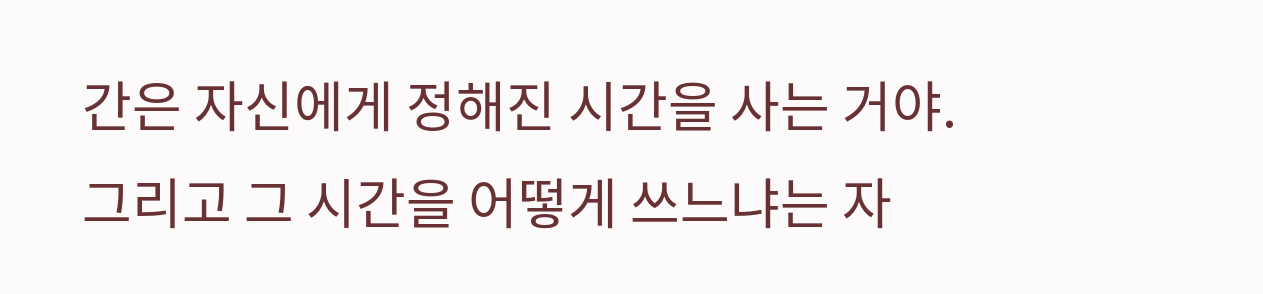간은 자신에게 정해진 시간을 사는 거야. 그리고 그 시간을 어떻게 쓰느냐는 자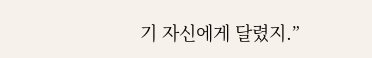기 자신에게 달렸지.”